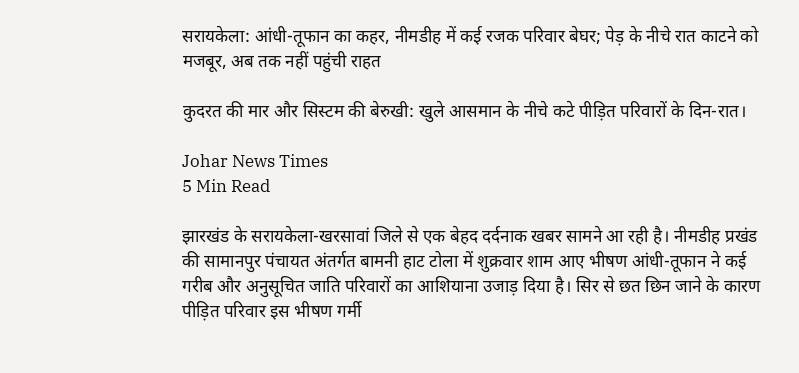सरायकेला: आंधी-तूफान का कहर, नीमडीह में कई रजक परिवार बेघर; पेड़ के नीचे रात काटने को मजबूर, अब तक नहीं पहुंची राहत

कुदरत की मार और सिस्टम की बेरुखी: खुले आसमान के नीचे कटे पीड़ित परिवारों के दिन-रात।

Johar News Times
5 Min Read

झारखंड के सरायकेला-खरसावां जिले से एक बेहद दर्दनाक खबर सामने आ रही है। नीमडीह प्रखंड की सामानपुर पंचायत अंतर्गत बामनी हाट टोला में शुक्रवार शाम आए भीषण आंधी-तूफान ने कई गरीब और अनुसूचित जाति परिवारों का आशियाना उजाड़ दिया है। सिर से छत छिन जाने के कारण पीड़ित परिवार इस भीषण गर्मी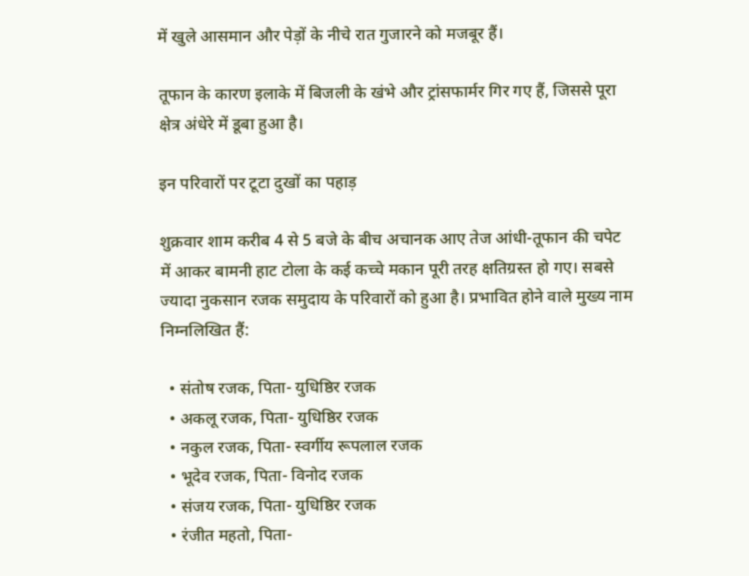में खुले आसमान और पेड़ों के नीचे रात गुजारने को मजबूर हैं।

तूफान के कारण इलाके में बिजली के खंभे और ट्रांसफार्मर गिर गए हैं, जिससे पूरा क्षेत्र अंधेरे में डूबा हुआ है।

इन परिवारों पर टूटा दुखों का पहाड़

शुक्रवार शाम करीब 4 से 5 बजे के बीच अचानक आए तेज आंधी-तूफान की चपेट में आकर बामनी हाट टोला के कई कच्चे मकान पूरी तरह क्षतिग्रस्त हो गए। सबसे ज्यादा नुकसान रजक समुदाय के परिवारों को हुआ है। प्रभावित होने वाले मुख्य नाम निम्नलिखित हैं:

  • संतोष रजक, पिता- युधिष्ठिर रजक
  • अकलू रजक, पिता- युधिष्ठिर रजक
  • नकुल रजक, पिता- स्वर्गीय रूपलाल रजक
  • भूदेव रजक, पिता- विनोद रजक
  • संजय रजक, पिता- युधिष्ठिर रजक
  • रंजीत महतो, पिता-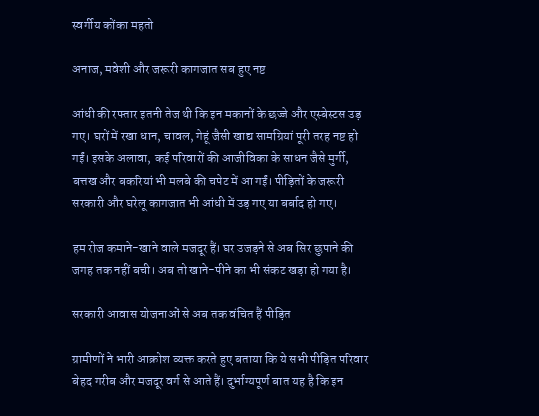स्वर्गीय कोंका महतो

अनाज, मवेशी और जरूरी कागजात सब हुए नष्ट

आंधी की रफ्तार इतनी तेज थी कि इन मकानों के छज्जे और एस्बेस्टस उड़ गए। घरों में रखा धान, चावल, गेहूं जैसी खाद्य सामग्रियां पूरी तरह नष्ट हो गईं। इसके अलावा, कई परिवारों की आजीविका के साधन जैसे मुर्गी, बत्तख और बकरियां भी मलबे की चपेट में आ गईं। पीड़ितों के जरूरी सरकारी और घरेलू कागजात भी आंधी में उड़ गए या बर्बाद हो गए।

हम रोज कमाने-खाने वाले मजदूर हैं। घर उजड़ने से अब सिर छुपाने की जगह तक नहीं बची। अब तो खाने-पीने का भी संकट खड़ा हो गया है।

सरकारी आवास योजनाओं से अब तक वंचित हैं पीड़ित

ग्रामीणों ने भारी आक्रोश व्यक्त करते हुए बताया कि ये सभी पीड़ित परिवार बेहद गरीब और मजदूर वर्ग से आते हैं। दुर्भाग्यपूर्ण बात यह है कि इन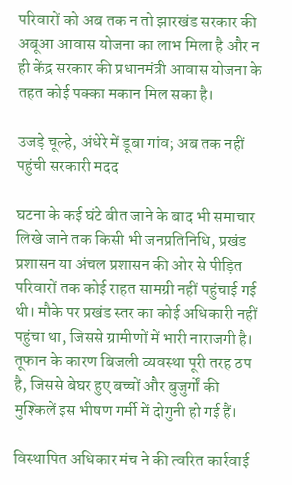परिवारों को अब तक न तो झारखंड सरकार की अबूआ आवास योजना का लाभ मिला है और न ही केंद्र सरकार की प्रधानमंत्री आवास योजना के तहत कोई पक्का मकान मिल सका है।

उजड़े चूल्हे, अंधेरे में डूबा गांव; अब तक नहीं पहुंची सरकारी मदद

घटना के कई घंटे बीत जाने के बाद भी समाचार लिखे जाने तक किसी भी जनप्रतिनिधि, प्रखंड प्रशासन या अंचल प्रशासन की ओर से पीड़ित परिवारों तक कोई राहत सामग्री नहीं पहुंचाई गई थी। मौके पर प्रखंड स्तर का कोई अधिकारी नहीं पहुंचा था, जिससे ग्रामीणों में भारी नाराजगी है। तूफान के कारण बिजली व्यवस्था पूरी तरह ठप है, जिससे बेघर हुए बच्चों और बुजुर्गों की मुश्किलें इस भीषण गर्मी में दोगुनी हो गई हैं।

विस्थापित अधिकार मंच ने की त्वरित कार्रवाई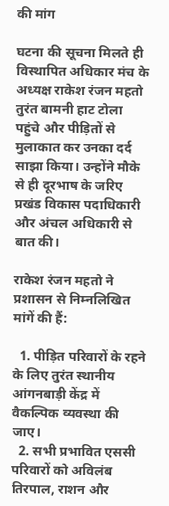की मांग

घटना की सूचना मिलते ही विस्थापित अधिकार मंच के अध्यक्ष राकेश रंजन महतो तुरंत बामनी हाट टोला पहुंचे और पीड़ितों से मुलाकात कर उनका दर्द साझा किया। उन्होंने मौके से ही दूरभाष के जरिए प्रखंड विकास पदाधिकारी और अंचल अधिकारी से बात की।

राकेश रंजन महतो ने प्रशासन से निम्नलिखित मांगें की हैं:

  1. पीड़ित परिवारों के रहने के लिए तुरंत स्थानीय आंगनबाड़ी केंद्र में वैकल्पिक व्यवस्था की जाए।
  2. सभी प्रभावित एससी परिवारों को अविलंब तिरपाल, राशन और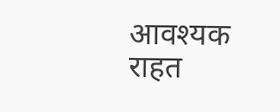आवश्यक राहत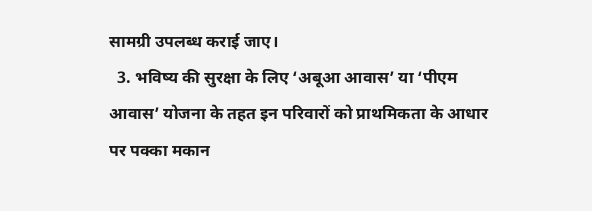सामग्री उपलब्ध कराई जाए।
  3. भविष्य की सुरक्षा के लिए ‘अबूआ आवास’ या ‘पीएम आवास’ योजना के तहत इन परिवारों को प्राथमिकता के आधार पर पक्का मकान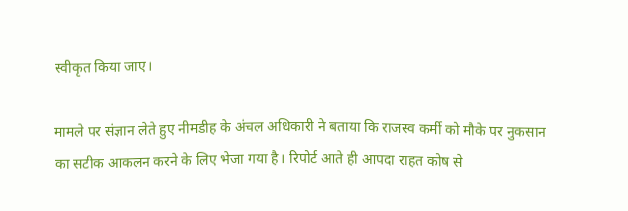स्वीकृत किया जाए।

मामले पर संज्ञान लेते हुए नीमडीह के अंचल अधिकारी ने बताया कि राजस्व कर्मी को मौके पर नुकसान का सटीक आकलन करने के लिए भेजा गया है। रिपोर्ट आते ही आपदा राहत कोष से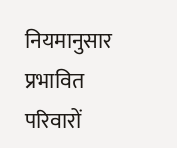नियमानुसार प्रभावित परिवारों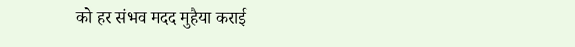को हर संभव मदद मुहैया कराई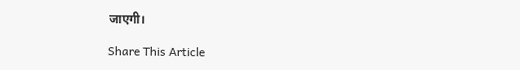जाएगी।

Share This Article